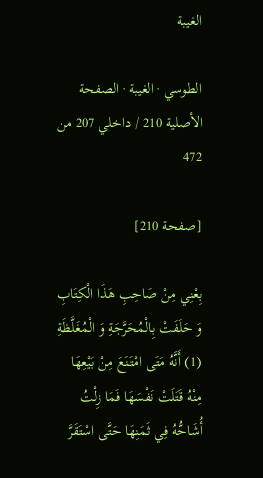الغيبة

الطوسي · الغيبة · الصفحة الأصلية 210 / داخلي 207 من 472

[صفحة 210]

بِعْنِي مِنْ صَاحِبِ هَذَا الْكِتَابِ وَ حَلَفَتْ بِالْمُحَرَّجَةِ وَ الْمُغَلَّظَةِ (1) أَنَّهُ مَتَى امْتَنَعَ مِنْ بَيْعِهَا مِنْهُ قَتَلَتْ نَفْسَهَا فَمَا زِلْتُ أُشَاحُّهُ فِي ثَمَنِهَا حَتَّى اسْتَقَرَّ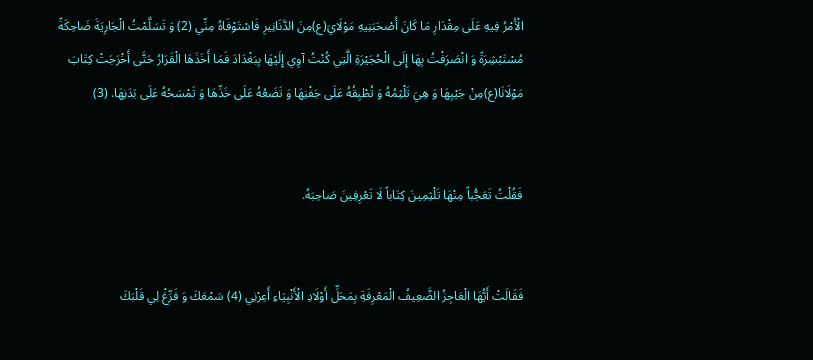الْأَمْرُ فِيهِ عَلَى مِقْدَارِ مَا كَانَ أَصْحَبَنِيهِ مَوْلَايَ(ع)مِنَ الدَّنَانِيرِ فَاسْتَوْفَاهُ مِنِّي (2) وَ تَسَلَّمْتُ الْجَارِيَةَ ضَاحِكَةً مُسْتَبْشِرَةً وَ انْصَرَفْتُ بِهَا إِلَى الْحُجَيْرَةِ الَّتِي كُنْتُ آوِي إِلَيْهَا بِبَغْدَادَ فَمَا أَخَذَهَا الْقَرَارُ حَتَّى أَخْرَجَتْ كِتَابَ مَوْلَانَا(ع)مِنْ جَيْبِهَا وَ هِيَ تَلْثِمُهُ وَ تُطْبِقُهُ عَلَى جَفْنِهَا وَ تَضَعُهُ عَلَى خَدِّهَا وَ تَمْسَحُهُ عَلَى بَدَنِهَا. (3)


فَقُلْتُ تَعَجُّباً مِنْهَا تَلْثِمِينَ كِتَاباً لَا تَعْرِفِينَ صَاحِبَهُ.


فَقَالَتْ أَيُّهَا الْعَاجِزُ الضَّعِيفُ الْمَعْرِفَةِ بِمَحَلِّ أَوْلَادِ الْأَنْبِيَاءِ أَعِرْنِي (4) سَمْعَكَ وَ فَرِّغْ لِي قَلْبَكَ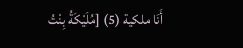أَنَا ملكية (5) [مُلَيْكَةُ بِنْتُ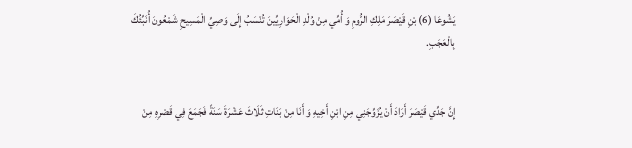يَشُوعَا (6) بْنِ قَيْصَرَ مَلِكِ الرُّومِ وَ أُمِّي مِنْ وُلْدِ الْحَوَارِيِّينَ تُنْسَبُ إِلَى وَصِيِّ الْمَسِيحِ شَمْعُونَ أُنَبِّئُكَ بِالْعَجَبِ.


إِنَّ جَدِّي قَيْصَرَ أَرَادَ أَنْ يُزَوِّجَنِي مِنِ ابْنِ أَخِيهِ وَ أَنَا مِنْ بَنَاتِ ثَلَاثَ عَشْرَةَ سَنَةً فَجَمَعَ فِي قَصْرِهِ مِنْ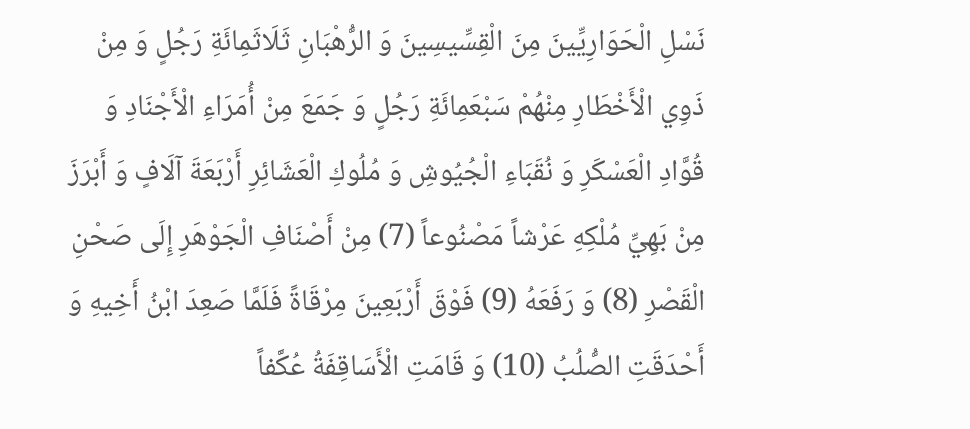نَسْلِ الْحَوَارِيِّينَ مِنَ الْقِسِّيسِينَ وَ الرُّهْبَانِ ثَلَاثَمِائَةِ رَجُلٍ وَ مِنْ ذَوِي الْأَخْطَارِ مِنْهُمْ سَبْعَمِائَةِ رَجُلٍ وَ جَمَعَ مِنْ أُمَرَاءِ الْأَجْنَادِ وَ قُوَّادِ الْعَسْكَرِ وَ نُقَبَاءِ الْجُيُوشِ وَ مُلُوكِ الْعَشَائِرِ أَرْبَعَةَ آلَافٍ وَ أَبْرَزَ مِنْ بَهِيِّ مُلْكِهِ عَرْشاً مَصْنُوعاً (7) مِنْ أَصْنَافِ الْجَوْهَرِ إِلَى صَحْنِ الْقَصْرِ (8) وَ رَفَعَهُ (9) فَوْقَ أَرْبَعِينَ مِرْقَاةً فَلَمَّا صَعِدَ ابْنُ أَخِيهِ وَ أَحْدَقَتِ الصُّلُبُ (10) وَ قَامَتِ الْأَسَاقِفَةُ عُكَّفاً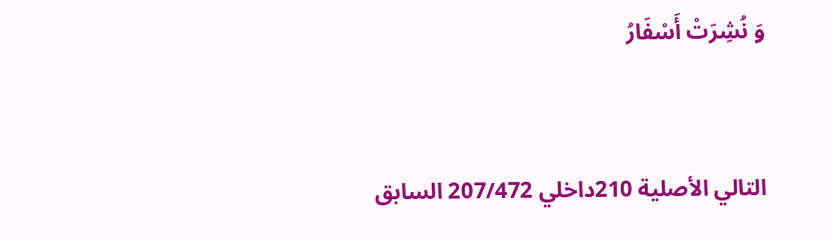وَ نُشِرَتْ أَسْفَارُ


التالي الأصلية 210داخلي 207/472 السابق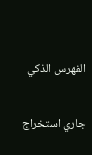الفهرس الذكي

جاري استخراج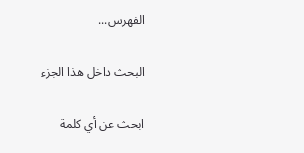الفهرس...

البحث داخل هذا الجزء

ابحث عن أي كلمة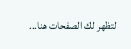لتظهر لك الصفحات هنا...